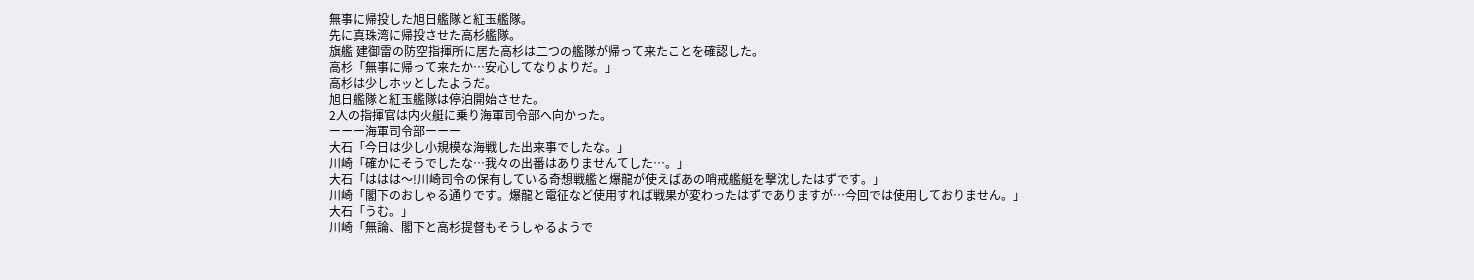無事に帰投した旭日艦隊と紅玉艦隊。
先に真珠湾に帰投させた高杉艦隊。
旗艦 建御雷の防空指揮所に居た高杉は二つの艦隊が帰って来たことを確認した。
高杉「無事に帰って来たか…安心してなりよりだ。」
高杉は少しホッとしたようだ。
旭日艦隊と紅玉艦隊は停泊開始させた。
2人の指揮官は内火艇に乗り海軍司令部へ向かった。
ーーー海軍司令部ーーー
大石「今日は少し小規模な海戦した出来事でしたな。」
川崎「確かにそうでしたな…我々の出番はありませんてした…。」
大石「ははは〜!川崎司令の保有している奇想戦艦と爆龍が使えばあの哨戒艦艇を撃沈したはずです。」
川崎「閣下のおしゃる通りです。爆龍と電征など使用すれば戦果が変わったはずでありますが…今回では使用しておりません。」
大石「うむ。」
川崎「無論、閣下と高杉提督もそうしゃるようで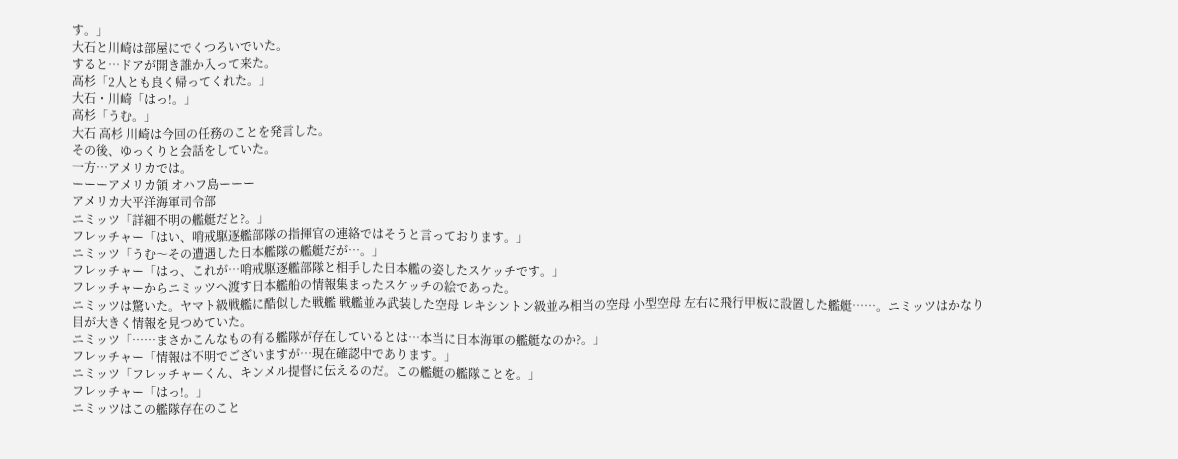す。」
大石と川崎は部屋にでくつろいでいた。
すると…ドアが開き誰か入って来た。
高杉「2人とも良く帰ってくれた。」
大石・川崎「はっ!。」
高杉「うむ。」
大石 高杉 川崎は今回の任務のことを発言した。
その後、ゆっくりと会話をしていた。
一方…アメリカでは。
ーーーアメリカ領 オハフ島ーーー
アメリカ大平洋海軍司令部
ニミッツ「詳細不明の艦艇だと?。」
フレッチャー「はい、哨戒駆逐艦部隊の指揮官の連絡ではそうと言っております。」
ニミッツ「うむ〜その遭遇した日本艦隊の艦艇だが…。」
フレッチャー「はっ、これが…哨戒駆逐艦部隊と相手した日本艦の姿したスケッチです。」
フレッチャーからニミッツへ渡す日本艦船の情報集まったスケッチの絵であった。
ニミッツは驚いた。ヤマト級戦艦に酷似した戦艦 戦艦並み武装した空母 レキシントン級並み相当の空母 小型空母 左右に飛行甲板に設置した艦艇……。ニミッツはかなり目が大きく情報を見つめていた。
ニミッツ「……まさかこんなもの有る艦隊が存在しているとは…本当に日本海軍の艦艇なのか?。」
フレッチャー「情報は不明でございますが…現在確認中であります。」
ニミッツ「フレッチャーくん、キンメル提督に伝えるのだ。この艦艇の艦隊ことを。」
フレッチャー「はっ!。」
ニミッツはこの艦隊存在のこと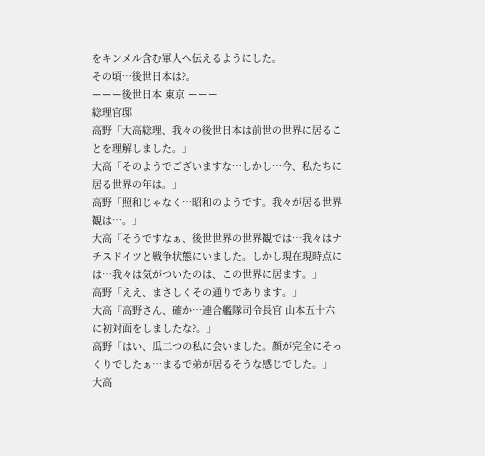をキンメル含む軍人へ伝えるようにした。
その頃…後世日本は?。
ーーー後世日本 東京 ーーー
総理官邸
高野「大高総理、我々の後世日本は前世の世界に居ることを理解しました。」
大高「そのようでございますな…しかし…今、私たちに居る世界の年は。」
高野「照和じゃなく…昭和のようです。我々が居る世界観は…。」
大高「そうですなぁ、後世世界の世界観では…我々はナチスドイツと戦争状態にいました。しかし現在現時点には…我々は気がついたのは、この世界に居ます。」
高野「ええ、まさしくその通りであります。」
大高「高野さん、確か…連合艦隊司令長官 山本五十六に初対面をしましたな?。」
高野「はい、瓜二つの私に会いました。顔が完全にそっくりでしたぁ…まるで弟が居るそうな感じでした。」
大高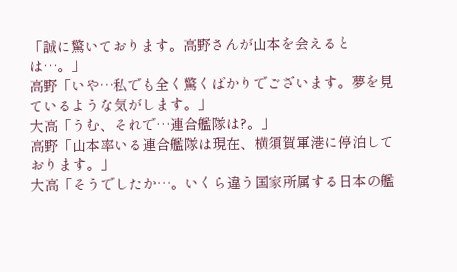「誠に驚いております。高野さんが山本を会えるとは…。」
高野「いや…私でも全く驚くばかりでございます。夢を見ているような気がします。」
大高「うむ、それで…連合艦隊は?。」
高野「山本率いる連合艦隊は現在、横須賀軍港に停泊しております。」
大高「そうでしたか…。いくら違う国家所属する日本の艦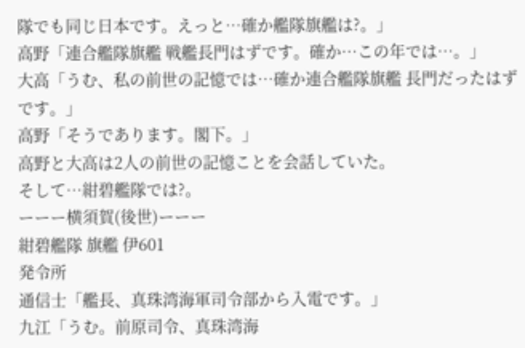隊でも同じ日本です。えっと…確か艦隊旗艦は?。」
高野「連合艦隊旗艦 戦艦長門はずです。確か…この年では…。」
大高「うむ、私の前世の記憶では…確か連合艦隊旗艦 長門だったはずです。」
高野「そうであります。閣下。」
高野と大高は2人の前世の記憶ことを会話していた。
そして…紺碧艦隊では?。
ーーー横須賀(後世)ーーー
紺碧艦隊 旗艦 伊601
発令所
通信士「艦長、真珠湾海軍司令部から入電です。」
九江「うむ。前原司令、真珠湾海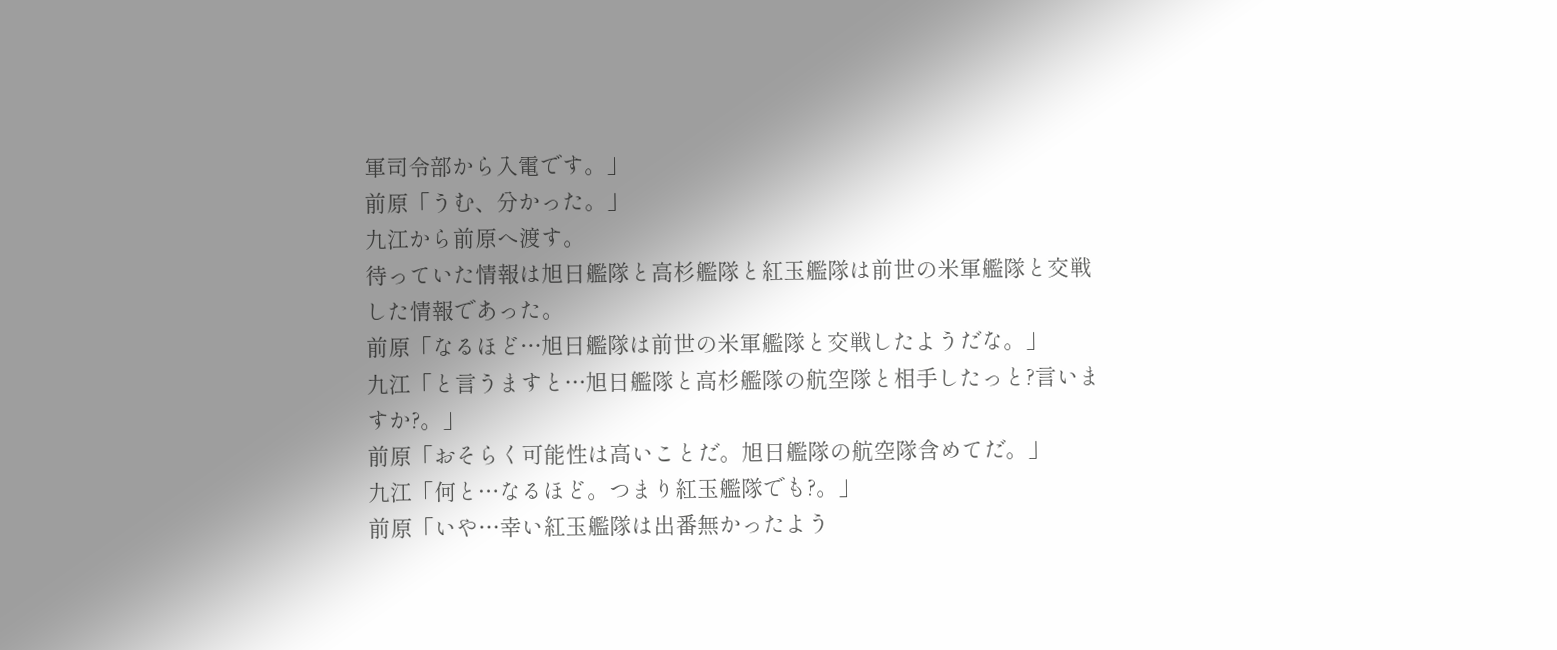軍司令部から入電です。」
前原「うむ、分かった。」
九江から前原へ渡す。
待っていた情報は旭日艦隊と高杉艦隊と紅玉艦隊は前世の米軍艦隊と交戦した情報であった。
前原「なるほど…旭日艦隊は前世の米軍艦隊と交戦したようだな。」
九江「と言うますと…旭日艦隊と高杉艦隊の航空隊と相手したっと?言いますか?。」
前原「おそらく可能性は高いことだ。旭日艦隊の航空隊含めてだ。」
九江「何と…なるほど。つまり紅玉艦隊でも?。」
前原「いや…幸い紅玉艦隊は出番無かったよう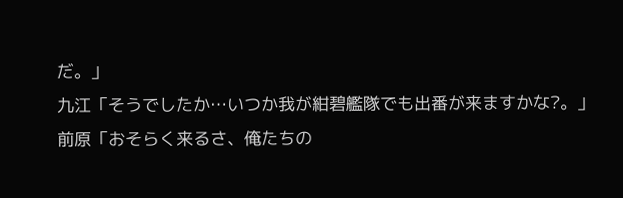だ。」
九江「そうでしたか…いつか我が紺碧艦隊でも出番が来ますかな?。」
前原「おそらく来るさ、俺たちの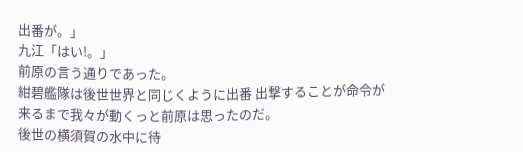出番が。」
九江「はい!。」
前原の言う通りであった。
紺碧艦隊は後世世界と同じくように出番 出撃することが命令が来るまで我々が動くっと前原は思ったのだ。
後世の横須賀の水中に待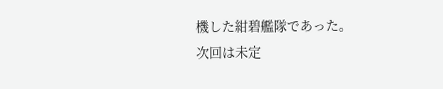機した紺碧艦隊であった。
次回は未定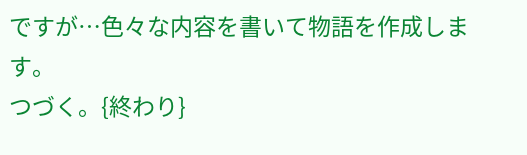ですが…色々な内容を書いて物語を作成します。
つづく。{終わり}